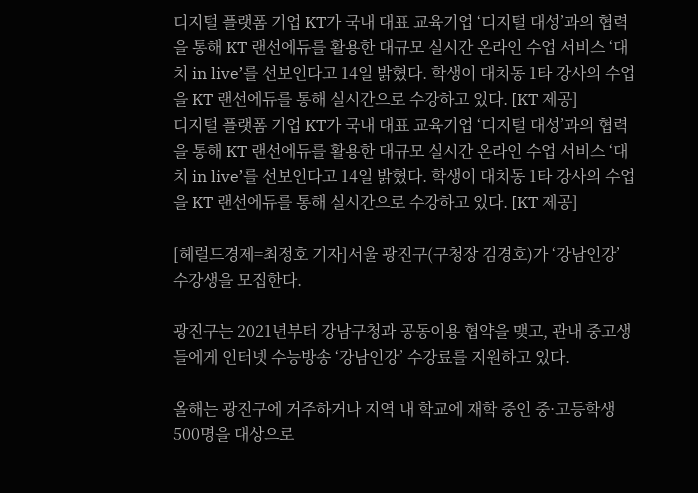디지털 플랫폼 기업 KT가 국내 대표 교육기업 ‘디지털 대성’과의 협력을 통해 KT 랜선에듀를 활용한 대규모 실시간 온라인 수업 서비스 ‘대치 in live’를 선보인다고 14일 밝혔다. 학생이 대치동 1타 강사의 수업을 KT 랜선에듀를 통해 실시간으로 수강하고 있다. [KT 제공]
디지털 플랫폼 기업 KT가 국내 대표 교육기업 ‘디지털 대성’과의 협력을 통해 KT 랜선에듀를 활용한 대규모 실시간 온라인 수업 서비스 ‘대치 in live’를 선보인다고 14일 밝혔다. 학생이 대치동 1타 강사의 수업을 KT 랜선에듀를 통해 실시간으로 수강하고 있다. [KT 제공]

[헤럴드경제=최정호 기자]서울 광진구(구청장 김경호)가 ‘강남인강’ 수강생을 모집한다.

광진구는 2021년부터 강남구청과 공동이용 협약을 맺고, 관내 중고생들에게 인터넷 수능방송 ‘강남인강’ 수강료를 지원하고 있다.

올해는 광진구에 거주하거나 지역 내 학교에 재학 중인 중·고등학생 500명을 대상으로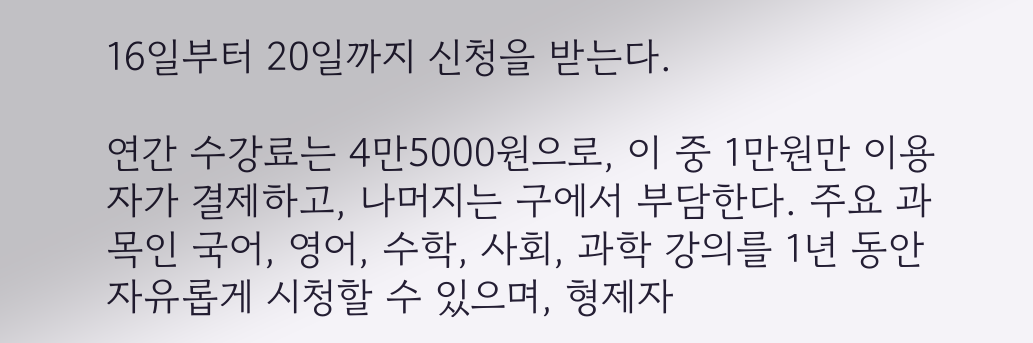16일부터 20일까지 신청을 받는다.

연간 수강료는 4만5000원으로, 이 중 1만원만 이용자가 결제하고, 나머지는 구에서 부담한다. 주요 과목인 국어, 영어, 수학, 사회, 과학 강의를 1년 동안 자유롭게 시청할 수 있으며, 형제자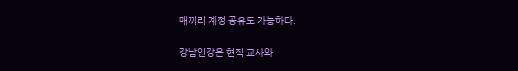매끼리 계정 공유도 가능하다.

강남인강은 현직 교사와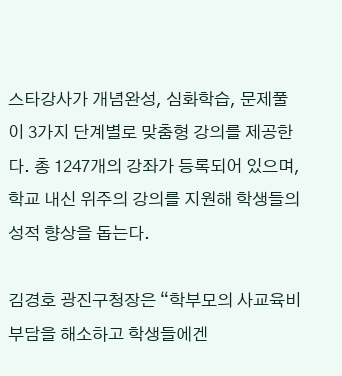스타강사가 개념완성, 심화학습, 문제풀이 3가지 단계별로 맞춤형 강의를 제공한다. 총 1247개의 강좌가 등록되어 있으며, 학교 내신 위주의 강의를 지원해 학생들의 성적 향상을 돕는다.

김경호 광진구청장은 “학부모의 사교육비 부담을 해소하고 학생들에겐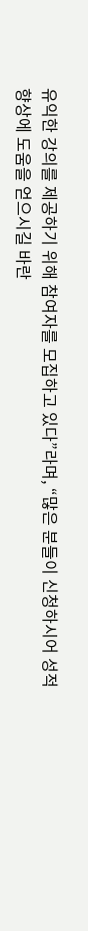유익한 강의를 제공하기 위해 참여자를 모집하고 있다”라며, “많은 분들이 신청하시어 성적 향상에 도움을 얻으시길 바란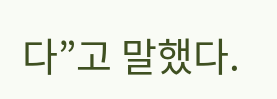다”고 말했다.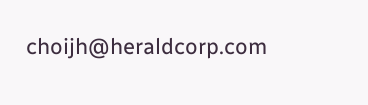choijh@heraldcorp.com